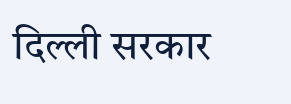दिल्ली सरकार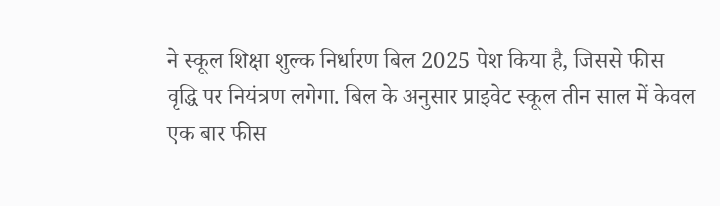ने स्कूल शिक्षा शुल्क निर्धारण बिल 2025 पेश किया है, जिससे फीस वृद्धि पर नियंत्रण लगेगा. बिल के अनुसार प्राइवेट स्कूल तीन साल में केवल एक बार फीस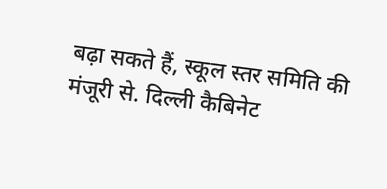बढ़ा सकते हैं, स्कूल स्तर समिति की मंजूरी से. दिल्ली कैबिनेट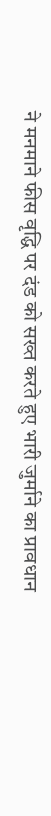ने मनमाने फीस वृद्धि पर दंड को सख्त करते हुए भारी जुर्माने का प्रावधान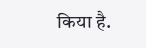किया है.